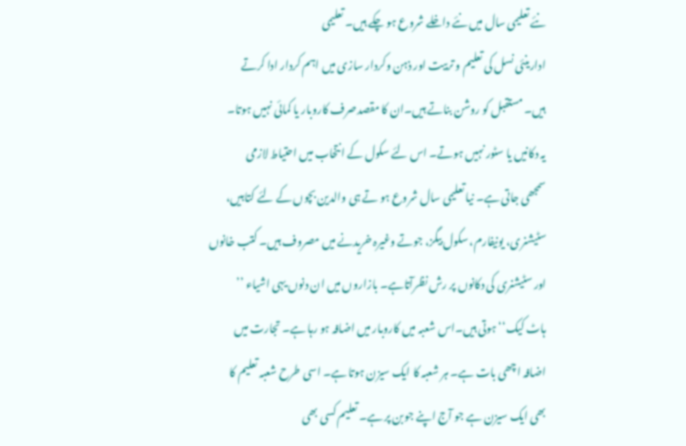نئے تعلیمی سال میں نئے داخلے شروع ہو چکے ہیں۔ تعلیمی
ادارینئی نسل کی تعلیم و تربیت اور ذہن وکردار سازی میں اہم کردار ادا کرتے
ہیں۔ مستقبل کو روشن بناتے ہیں۔ان کا مقصدصرف کاروبار یا کمائی نہیں ہوتا۔
یہ دکانیں یا سٹور نہیں ہوتے۔ اس لئے سکول کے انتخاب میں احتیاط لازمی
سمجھی جاتی ہے۔ نیا تعلیمی سال شروع ہو تے ہی والدین بچوں کے لئے کتابیں،
سٹیشنری، یونیفارم، سکول بیگز، جوتے وغیرہ خریدنے میں مصروف ہیں۔ کتب خانوں
اور سٹیشنری کی دکانوں پر رش نظرآتاہے۔ بازاروں میں ان دنوں یہی اشیاء ’’
ہاٹ کیک‘‘ ہوتی ہیں۔اس شعبہ میں کاروبار میں اضافہ ہو رہا ہے۔ تجارت میں
اضافہ اچھی بات ہے۔ ہر شعبہ کا ایک سیزن ہوتا ہے۔ اسی طرح شعبہ تعلیم کا
بھی ایک سیزن ہے جو آج اپنے جوبن پر ہے۔ تعلیم کسی بھی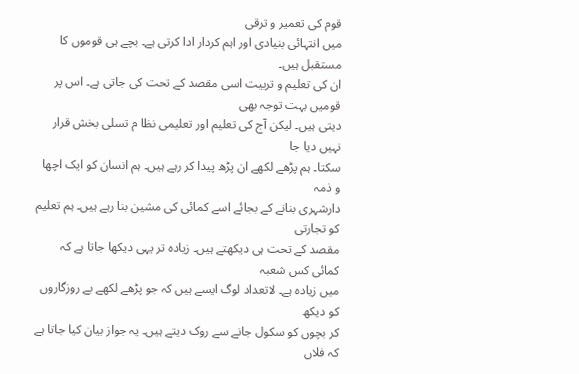قوم کی تعمیر و ترقی
میں انتہائی بنیادی اور اہم کردار ادا کرتی ہے۔ بچے ہی قوموں کا مستقبل ہیں۔
ان کی تعلیم و تربیت اسی مقصد کے تحت کی جاتی ہے۔ اس پر قومیں بہت توجہ بھی
دیتی ہیں۔ لیکن آج کی تعلیم اور تعلیمی نظا م تسلی بخش قرار نہیں دیا جا
سکتا۔ ہم پڑھے لکھے ان پڑھ پیدا کر رہے ہیں۔ ہم انسان کو ایک اچھا و ذمہ
دارشہری بنانے کے بجائے اسے کمائی کی مشین بنا رہے ہیں۔ ہم تعلیم کو تجارتی
مقصد کے تحت ہی دیکھتے ہیں۔ زیادہ تر یہی دیکھا جاتا ہے کہ کمائی کس شعبہ
میں زیادہ ہے۔ لاتعداد لوگ ایسے ہیں کہ جو پڑھے لکھے بے روزگاروں کو دیکھ
کر بچوں کو سکول جانے سے روک دیتے ہیں۔ یہ جواز بیان کیا جاتا ہے کہ فلاں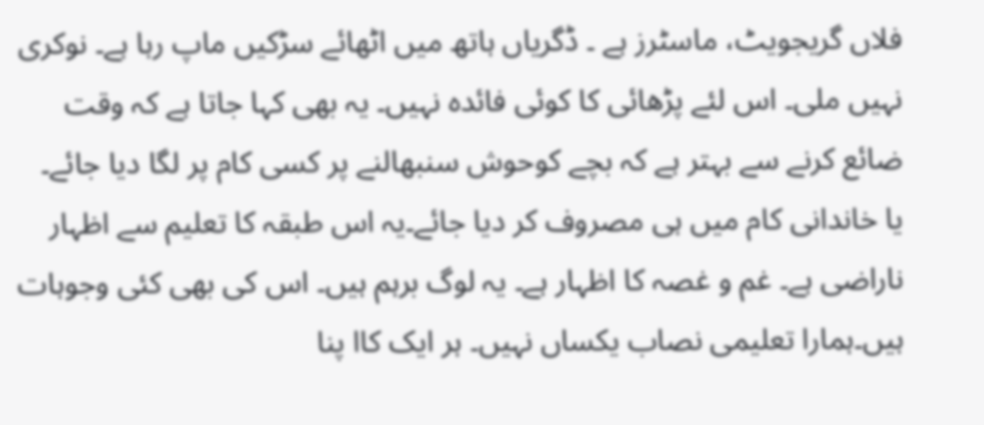فلاں گریجویٹ، ماسٹرز ہے ۔ ڈگریاں ہاتھ میں اٹھائے سڑکیں ماپ رہا ہے۔ نوکری
نہیں ملی۔ اس لئے پڑھائی کا کوئی فائدہ نہیں۔ یہ بھی کہا جاتا ہے کہ وقت
ضائع کرنے سے بہتر ہے کہ بچے کوحوش سنبھالنے پر کسی کام پر لگا دیا جائے۔
یا خاندانی کام میں ہی مصروف کر دیا جائے۔یہ اس طبقہ کا تعلیم سے اظہار
ناراضی ہے۔ غم و غصہ کا اظہار ہے۔ یہ لوگ برہم ہیں۔ اس کی بھی کئی وجوہات
ہیں۔ہمارا تعلیمی نصاب یکساں نہیں۔ ہر ایک کاا پنا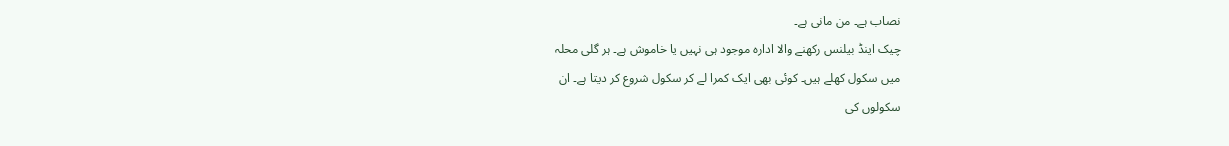نصاب ہے۔ من مانی ہے۔
چیک اینڈ بیلنس رکھنے والا ادارہ موجود ہی نہیں یا خاموش ہے۔ ہر گلی محلہ
میں سکول کھلے ہیں۔ کوئی بھی ایک کمرا لے کر سکول شروع کر دیتا ہے۔ ان
سکولوں کی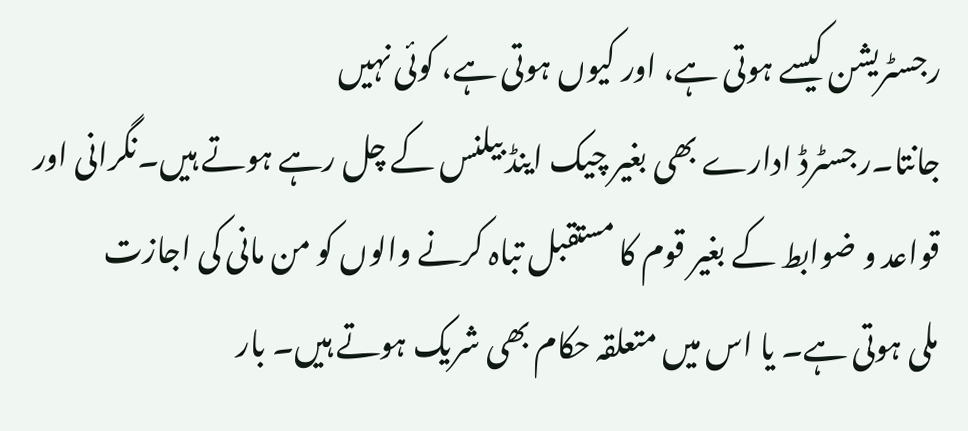رجسٹریشن کیسے ہوتی ہے، اور کیوں ہوتی ہے، کوئی نہیں
جانتا۔رجسٹرڈ ادارے بھی بغیر چیک اینڈ بیلنس کے چل رہے ہوتے ہیں۔نگرانی اور
قواعد و ضوابط کے بغیر قوم کا مستقبل تباہ کرنے والوں کو من مانی کی اجازت
ملی ہوتی ہے۔ یا اس میں متعلقہ حکام بھی شریک ہوتے ہیں۔ بار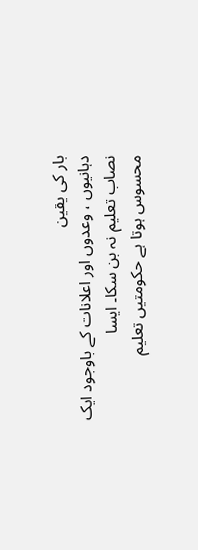بار کی یقین
دہانیوں ، وعدوں اور اعلانات کے باوجود ایک نصاب تعلیم نہ بن سکا۔ ایسا
محسوس ہوتا ہے حکومتیں تعلیم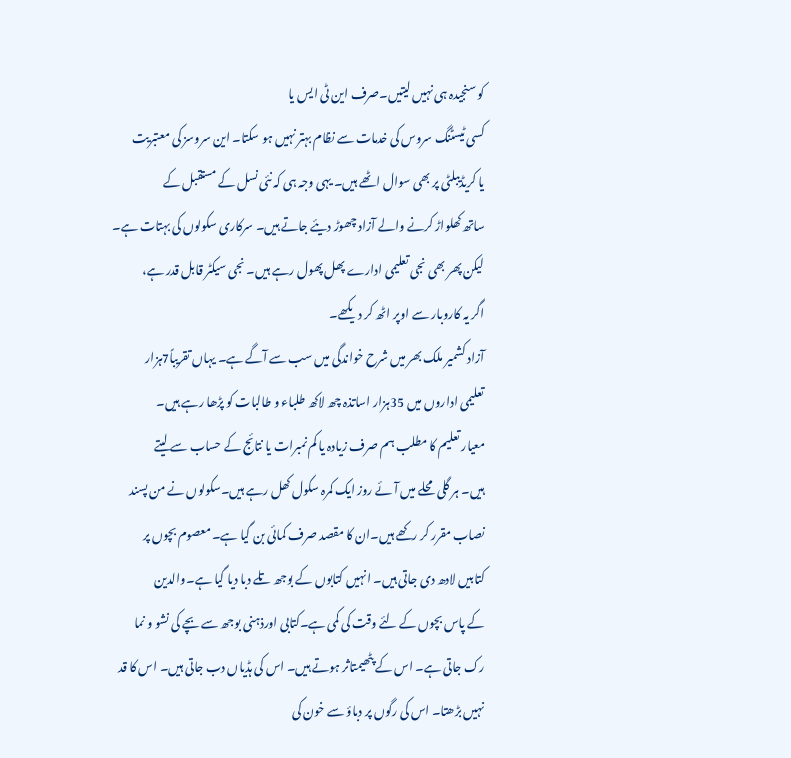کو سنجیدہ ہی نہیں لیتیں۔صرف این ٹی ایس یا
کسی ٹیسٹنگ سروس کی خدمات سے نظام بہتر نہیں ہو سکتا۔ این سروسز کی معتبریت
یا کریڈیبلٹی پر بھی سوال اٹھے ہیں۔ یہی وجہ ہی کہ نئی نسل کے مستقبل کے
ساتھ کھلواڑ کرنے والے آزاد چھوڑ دیئے جاتے ہیں۔ سرکاری سکولوں کی بہتات ہے۔
لیکن پھر بھی نجی تعلیمی ادارے پھل پھول رہے ہیں۔ نجی سیکٹر قابل قدر ہے،
اگر یہ کاروبار سے اوپر اٹھ کر دیکھے۔
آزاد کشمیر ملک بھر میں شرح خواندگی میں سب سے آگے ہے۔ یہاں تقریباً7ہزار
تعلیمی اداروں میں 35ہزار اساتذہ چھ لاکھ طلباء و طالبات کو پڑھا رہے ہیں۔
معیار تعلیم کا مطلب ہم صرف زیادہ یا کم نمبرات یا نتائج کے حساب سے لیتے
ہیں۔ ہر گلی محلے میں آئے روز ایک کمرہ سکول کھل رہے ہیں۔سکولوں نے من پسند
نصاب مقرر کر رکھے ہیں۔ان کا مقصد صرف کمائی بن گیا ہے۔ معصوم بچوں پر
کتابیں لادھ دی جاتی ہیں۔ انہیں کتابوں کے بوجھ تلے دبا دیا گیا ہے۔والدین
کے پاس بچوں کے لئے وقت کی کمی ہے۔کتابی اورذہنی بوجھ سے بچے کی نشو و نما
رک جاتی ہے۔ اس کے پٹھیمتاثر ہوتے ہیں۔ اس کی ہڈیاں دب جاتی ہیں۔ اس کا قد
نہیں بڑھتا۔ اس کی رگوں پر دباؤ سے خون کی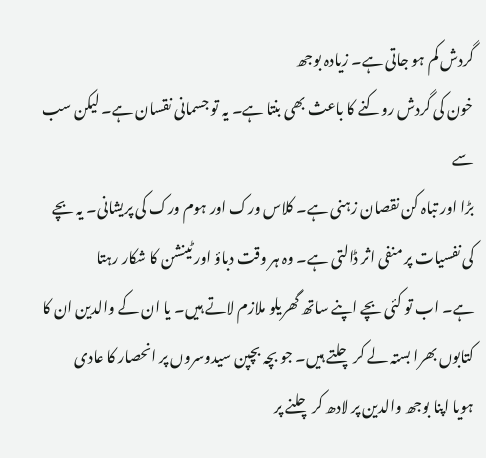گردش کم ہو جاتی ہے۔ زیادہ بوجھ
خون کی گردش روکنے کا باعث بھی بنتا ہے۔ یہ تو جسمانی نقسان ہے۔ لیکن سب سے
بڑا اور تباہ کن نقصان زہنی ہے۔ کلاس ورک اور ہوم ورک کی پریشانی۔ یہ بچے
کی نفسیات پر منفی اثر ڈالتی ہے۔ وہ ہر وقت دباؤ اور ٹینشن کا شکار رہتا
ہے۔ اب تو کئی بچے اپنے ساتھ گھریلو ملازم لاتے ہیں۔ یا ان کے والدین ان کا
کتابوں بھرا بستہ لے کر چلتے ہیں۔ جو بچہ بچپن سیدوسروں پر انحصار کا عادی
ہویا اپنا بوجھ والدین پر لادھ کر چلنے پر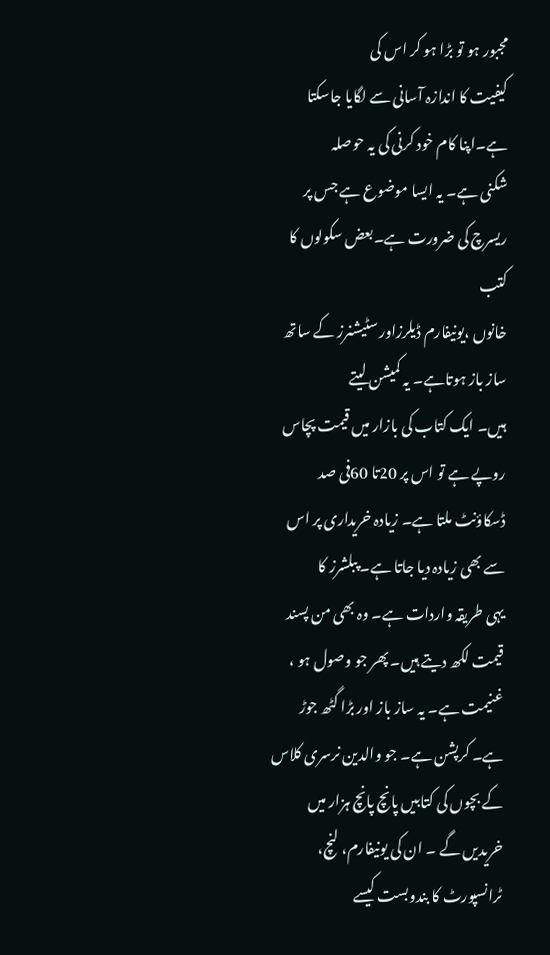مجبور ہو تو بڑا ہو کر اس کی
کیفیت کا اندازہ آسانی سے لگایا جاسکتا ہے۔اپنا کام خود کرنی کی یہ حوصلہ
شکنی ہے۔ یہ ایسا موضوع ہے جس پر ریسرچ کی ضرورت ہے۔بعض سکولوں کا کتب
خانوں ،یونیفارم ڈیلرزاور سٹیشنرز کے ساتھ ساز باز ہوتاہے۔ یہ کمیشن لیتے
ہیں۔ ایک کتاب کی بازار میں قیمت پچاس روپے ہے تو اس پر 20تا 60فی صد
ڈسکاؤنٹ ملتا ہے۔ زیادہ خریداری پر اس سے بھی زیادہ دیا جاتا ہے۔ پبلشرز کا
یہی طریقہ واردات ہے۔ وہ بھی من پسند قیمت لکھ دیتے ہیں۔ پھر جو وصول ہو ،
غنیمت ہے۔ یہ ساز باز اور بڑا گٹھ جوڑ ہے۔ کرپشن ہے۔ جو والدین نرسری کلاس
کے بچوں کی کتابیں پانچ پانچ ہزار میں خریدیں گے ۔ ان کی یونیفارم، لنچ،
ٹرانسپورٹ کا بندوبست کیسے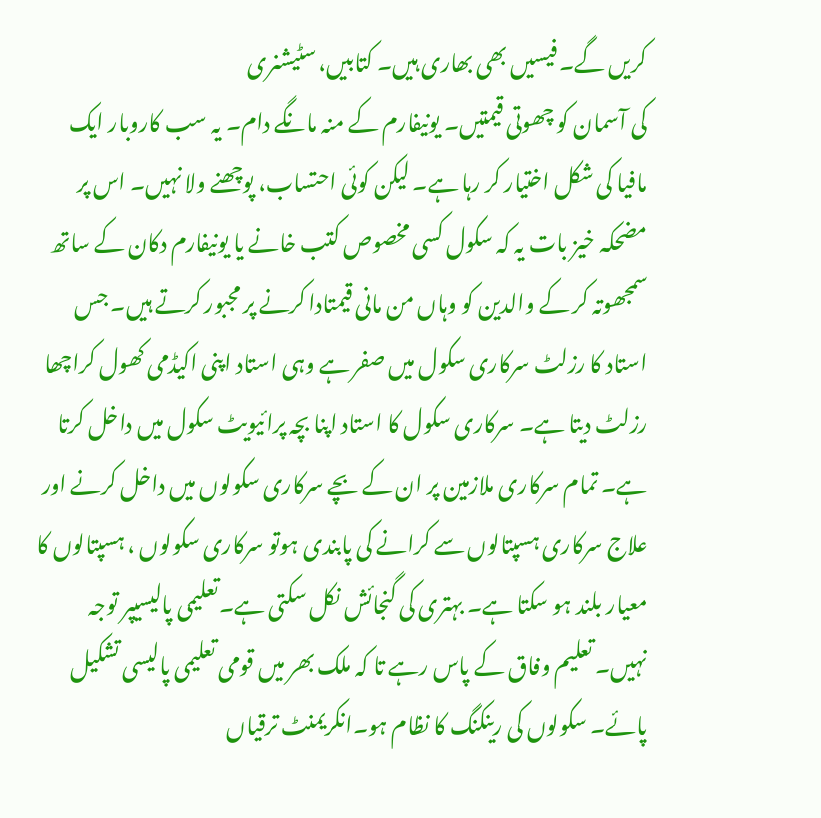کریں گے۔ فیسیں بھی بھاری ہیں۔ کتابیں، سٹیشنری
کی آسمان کو چھوتی قیمتیں۔ یونیفارم کے منہ مانگے دام۔ یہ سب کاروبار ایک
مافیا کی شکل اختیار کر رہا ہے۔ لیکن کوئی احتساب، پوچھنے ولا نہیں۔ اس پر
مضحکہ خیز بات یہ کہ سکول کسی مخصوص کتب خانے یا یونیفارم دکان کے ساتھ
سمجھوتہ کر کے والدین کو وہاں من مانی قیمتادا کرنے پر مجبور کرتے ہیں۔ جس
استاد کا رزلٹ سرکاری سکول میں صفر ہے وہی استاد اپنی اکیڈمی کھول کراچھا
رزلٹ دیتا ہے۔ سرکاری سکول کا استاد اپنا بچہ پرائیویٹ سکول میں داخل کرتا
ہے۔ تمام سرکاری ملازمین پر ان کے بچے سرکاری سکولوں میں داخل کرنے اور
علاج سرکاری ہسپتالوں سے کرانے کی پابندی ہوتو سرکاری سکولوں ، ہسپتالوں کا
معیار بلند ہو سکتا ہے۔ بہتری کی گنجائش نکل سکتی ہے۔تعلیمی پالیسیپر توجہ
نہیں۔ تعلیم وفاق کے پاس رہے تا کہ ملک بھر میں قومی تعلیمی پالیسی تشکیل
پائے۔ سکولوں کی رینکنگ کا نظام ہو۔انکریمنٹ ترقیاں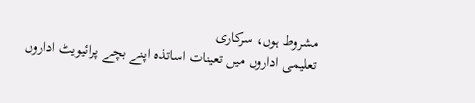مشروط ہوں، سرکاری
تعلیمی اداروں میں تعینات اساتذہ اپنے بچے پرائیویٹ اداروں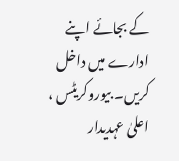کے بجائے اپنے
ادارے میں داخل کریں۔ بیوروکریٹس ، اعلیٰ عہدیدار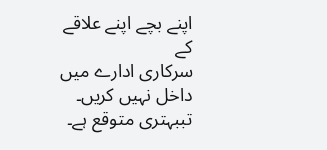اپنے بچے اپنے علاقے کے
سرکاری ادارے میں داخل نہیں کریں۔ تببہتری متوقع ہے۔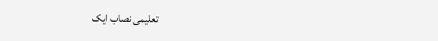تعلیمی نصاب ایک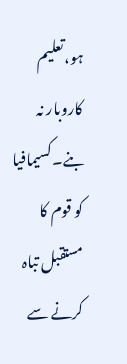ہو،تعلیم کاروبار نہ بنے۔کسیمافیا کو قوم کا مستقبل تباہ کرنے سے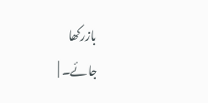بازرکھا
جائے۔ |